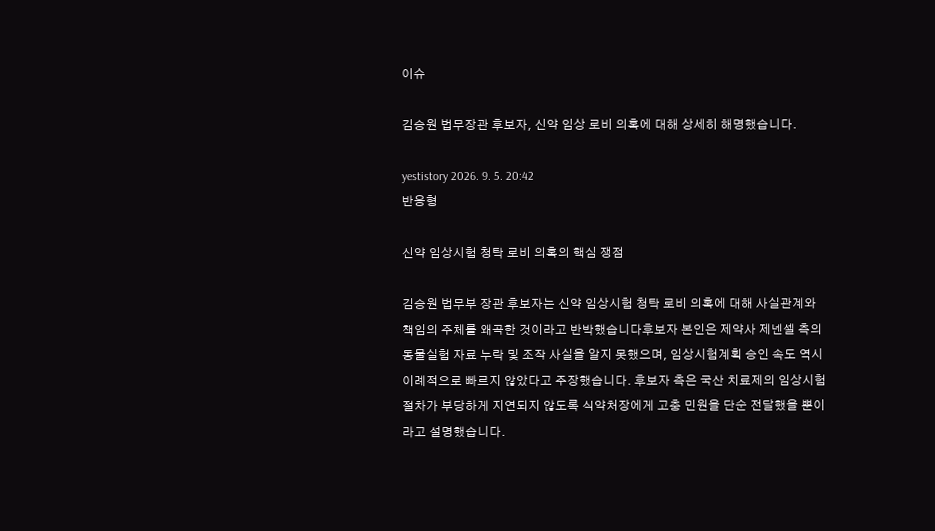이슈

김승원 법무장관 후보자, 신약 임상 로비 의혹에 대해 상세히 해명했습니다.

yestistory 2026. 9. 5. 20:42
반응형

신약 임상시험 청탁 로비 의혹의 핵심 쟁점

김승원 법무부 장관 후보자는 신약 임상시험 청탁 로비 의혹에 대해 사실관계와 책임의 주체를 왜곡한 것이라고 반박했습니다후보자 본인은 제약사 제넨셀 측의 동물실험 자료 누락 및 조작 사실을 알지 못했으며, 임상시험계획 승인 속도 역시 이례적으로 빠르지 않았다고 주장했습니다. 후보자 측은 국산 치료제의 임상시험 절차가 부당하게 지연되지 않도록 식약처장에게 고충 민원을 단순 전달했을 뿐이라고 설명했습니다.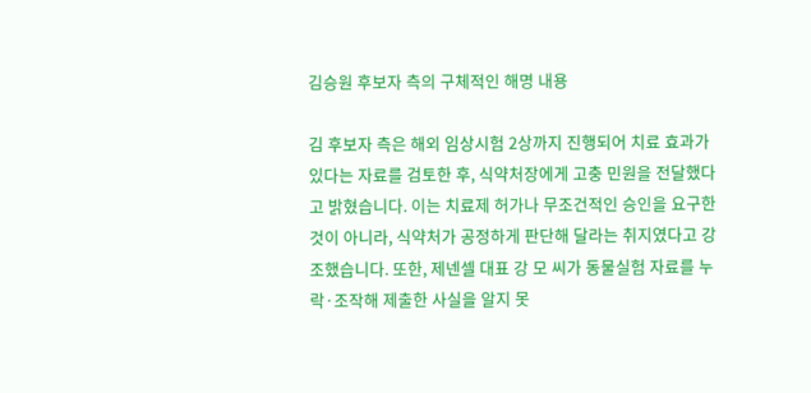김승원 후보자 측의 구체적인 해명 내용

김 후보자 측은 해외 임상시험 2상까지 진행되어 치료 효과가 있다는 자료를 검토한 후, 식약처장에게 고충 민원을 전달했다고 밝혔습니다. 이는 치료제 허가나 무조건적인 승인을 요구한 것이 아니라, 식약처가 공정하게 판단해 달라는 취지였다고 강조했습니다. 또한, 제넨셀 대표 강 모 씨가 동물실험 자료를 누락·조작해 제출한 사실을 알지 못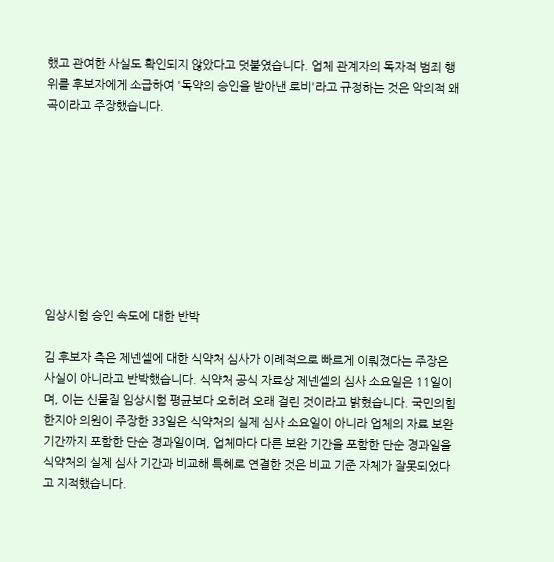했고 관여한 사실도 확인되지 않았다고 덧붙였습니다. 업체 관계자의 독자적 범죄 행위를 후보자에게 소급하여 '독약의 승인을 받아낸 로비'라고 규정하는 것은 악의적 왜곡이라고 주장했습니다.









임상시험 승인 속도에 대한 반박

김 후보자 측은 제넨셀에 대한 식약처 심사가 이례적으로 빠르게 이뤄졌다는 주장은 사실이 아니라고 반박했습니다. 식약처 공식 자료상 제넨셀의 심사 소요일은 11일이며, 이는 신물질 임상시험 평균보다 오히려 오래 걸린 것이라고 밝혔습니다. 국민의힘 한지아 의원이 주장한 33일은 식약처의 실제 심사 소요일이 아니라 업체의 자료 보완 기간까지 포함한 단순 경과일이며, 업체마다 다른 보완 기간을 포함한 단순 경과일을 식약처의 실제 심사 기간과 비교해 특혜로 연결한 것은 비교 기준 자체가 잘못되었다고 지적했습니다.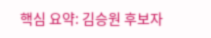핵심 요약: 김승원 후보자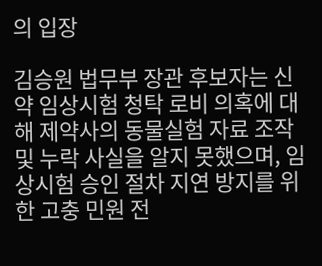의 입장

김승원 법무부 장관 후보자는 신약 임상시험 청탁 로비 의혹에 대해 제약사의 동물실험 자료 조작 및 누락 사실을 알지 못했으며, 임상시험 승인 절차 지연 방지를 위한 고충 민원 전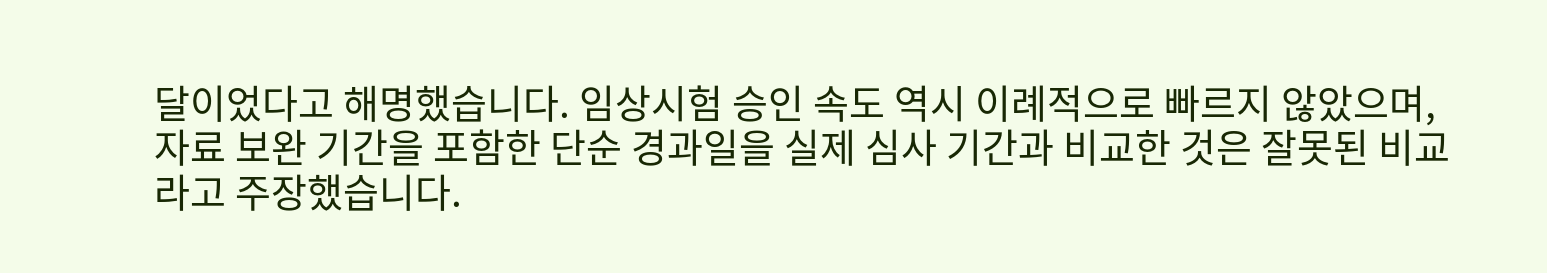달이었다고 해명했습니다. 임상시험 승인 속도 역시 이례적으로 빠르지 않았으며, 자료 보완 기간을 포함한 단순 경과일을 실제 심사 기간과 비교한 것은 잘못된 비교라고 주장했습니다.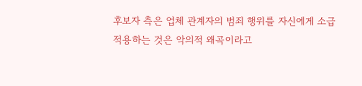후보자 측은 업체 관계자의 범죄 행위를 자신에게 소급 적용하는 것은 악의적 왜곡이라고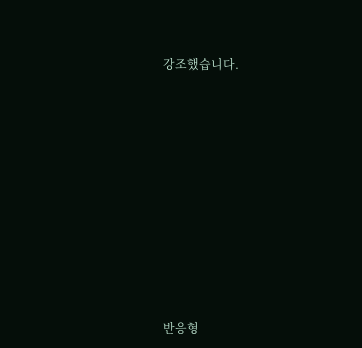강조했습니다.











반응형